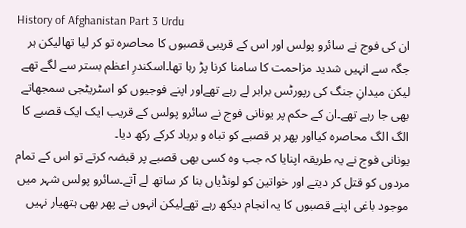History of Afghanistan Part 3 Urdu
ان کی فوج نے سائرو پولس اور اس کے قریبی قصبوں کا محاصرہ تو کر لیا تھالیکن ہر جگہ سے انہیں شدید مزاحمت کا سامنا کرنا پڑ رہا تھا۔اسکندرِ اعظم بستر سے لگے تھے لیکن میدانِ جنگ کی رپورٹس برابر لے رہے تھےاور اپنے فوجیوں کو اسٹریٹجی سمجھاتے بھی جا رہے تھے۔ان کے حکم پر یونانی فوج نے سائرو پولس کے قریب ایک ایک قصبے کا الگ الگ محاصرہ کیااور پھر ہر قصبے کو تباہ و برباد کرکے رکھ دیا۔
یونانی فوج نے یہ طریقہ اپنایا کہ جب وہ کسی بھی قصبے پر قبضہ کرتے تو اس کے تمام مردوں کو قتل کر دیتے اور خواتین کو لونڈیاں بنا کر ساتھ لے آتے۔سائرو پولس شہر میں موجود باغی اپنے قصبوں کا یہ انجام دیکھ رہے تھےلیکن انہوں نے پھر بھی ہتھیار نہیں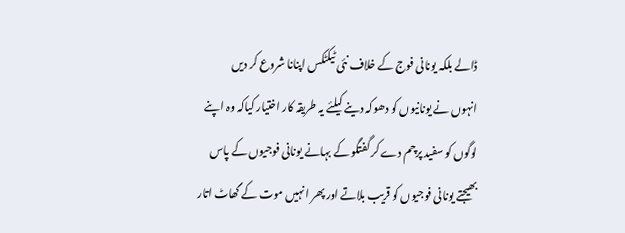ڈالے بلکہ یونانی فوج کے خلاف نئی ٹیکٹکس اپنانا شروع کر دیں
انہوں نے یونانیوں کو دھوکہ دینے کیلئے یہ طریقہ کار اختیار کیاکہ وہ اپنے لوگوں کو سفید پرچم دے کر گفتگو کے بہانے یونانی فوجیوں کے پاس بھیجتے یونانی فوجیوں کو قریب بلاتے اور پھر انہیں موت کے گھاٹ اتار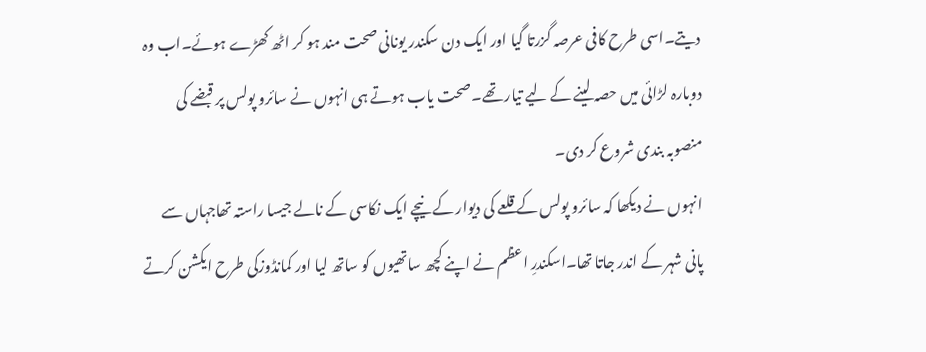دیتے۔اسی طرح کافی عرصہ گزرتا گیا اور ایک دن سکندر یونانی صحت مند ہو کر اٹھ کھڑے ہوئے۔اب وہ دوبارہ لڑائی میں حصہ لینے کے لیے تیار تھے۔صحت یاب ہوتے ہی انہوں نے سائرو پولس پر قبضے کی منصوبہ بندی شروع کر دی۔
انہوں نے دیکھا کہ سائرو پولس کے قلعے کی دیوار کے نیچے ایک نکاسی کے نالے جیسا راستہ تھاجہاں سے پانی شہر کے اندر جاتا تھا۔اسکندرِ اعظم نے اپنے کچھ ساتھیوں کو ساتھ لیا اور کمانڈوزکی طرح ایکشن کرتے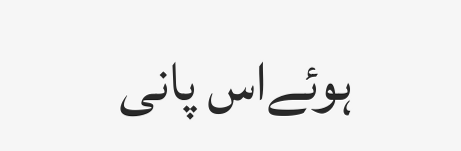ہوئےاس پانی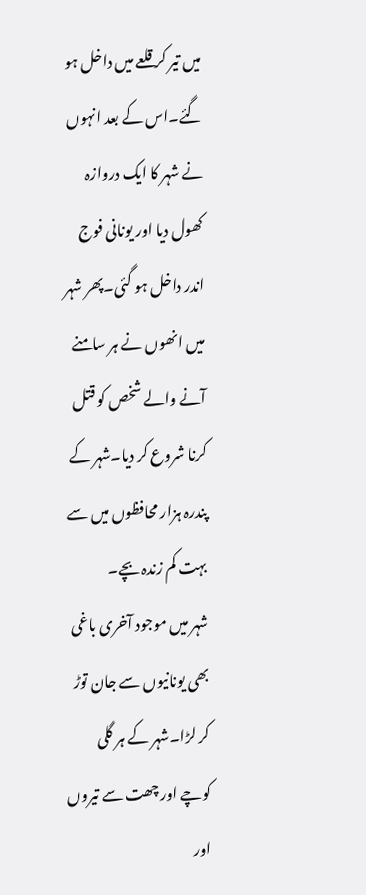میں تیر کر قلعے میں داخل ہو گئے۔اس کے بعد انہوں نے شہر کا ایک دروازہ کھول دیا اور یونانی فوج اندر داخل ہو گئی۔پھر شہر میں انھوں نے ہر سامنے آنے والے شخص کو قتل کرنا شروع کر دیا۔شہر کے پندرہ ہزار محافظوں میں سے بہت کم زندہ بچے۔
شہر میں موجود آخری باغی بھی یونانیوں سے جان توڑ کر لڑا۔شہر کے ہر گلی کوچے اور چھت سے تیروں اور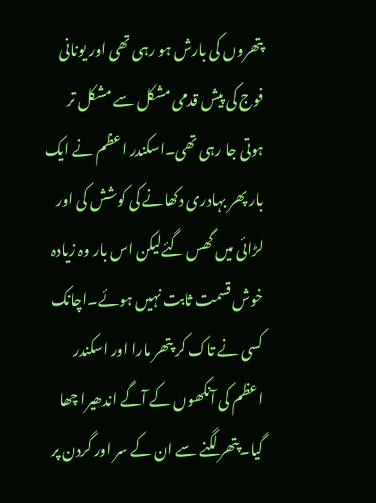پتھروں کی بارش ہو رہی تھی اور یونانی فوج کی پیش قدمی مشکل سے مشکل تر ہوتی جا رہی تھی۔اسکندر اعظم نے ایک بار پھر بہادری دکھانے کی کوشش کی اور لڑائی میں گھس گئےلیکن اس بار وہ زیادہ خوش قسمت ثابت نہیں ہوئے۔اچانک کسی نے تاک کر پتھر مارا اور اسکندر اعظم کی آنکھوں کے آگے اندھیرا چھا گیا۔پتھر لگنے سے ان کے سر اور گردن پر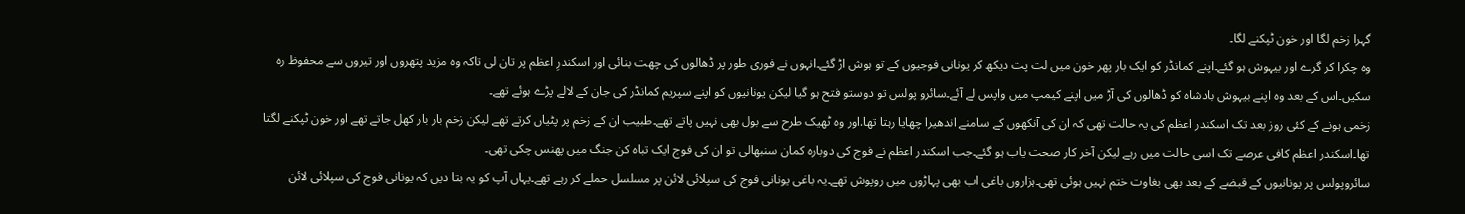گہرا زخم لگا اور خون ٹپکنے لگا۔
وہ چکرا کر گرے اور بیہوش ہو گئے۔اپنے کمانڈر کو ایک بار پھر خون میں لت پت دیکھ کر یونانی فوجیوں کے تو ہوش اڑ گئے۔انہوں نے فوری طور پر ڈھالوں کی چھت بنائی اور اسکندرِ اعظم پر تان لی تاکہ وہ مزید پتھروں اور تیروں سے محفوظ رہ سکیں۔اس کے بعد وہ اپنے بیہوش بادشاہ کو ڈھالوں کی آڑ میں اپنے کیمپ میں واپس لے آئے۔سائرو پولس تو دوستو فتح ہو گیا لیکن یونانیوں کو اپنے سپریم کمانڈر کی جان کے لالے پڑے ہوئے تھے۔
زخمی ہونے کے کئی روز بعد تک اسکندر اعظم کی یہ حالت تھی کہ ان کی آنکھوں کے سامنے اندھیرا چھایا رہتا تھا.اور وہ ٹھیک طرح سے بول بھی نہیں پاتے تھے۔طبیب ان کے زخم پر پٹیاں کرتے تھے لیکن زخم بار بار کھل جاتے تھے اور خون ٹپکنے لگتا تھا۔اسکندر اعظم کافی عرصے تک اسی حالت میں رہے لیکن آخر کار صحت یاب ہو گئے۔جب اسکندر اعظم نے فوج کی دوبارہ کمان سنبھالی تو ان کی فوج ایک تباہ کن جنگ میں پھنس چکی تھی۔
سائروپولس پر یونانیوں کے قبضے کے بعد بھی بغاوت ختم نہیں ہوئی تھی۔ہزاروں باغی اب بھی پہاڑوں میں روپوش تھے۔یہ باغی یونانی فوج کی سپلائی لائن پر مسلسل حملے کر رہے تھے۔یہاں آپ کو یہ بتا دیں کہ یونانی فوج کی سپلائی لائن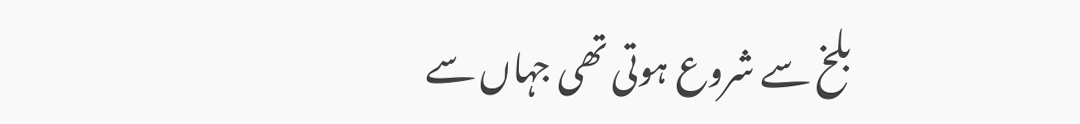بلخ سے شروع ہوتی تھی جہاں سے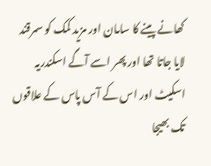کھانے پینے کا سامان اور مزید کمک کو سمرقند لایا جاتا تھا اور پھر اسے آگے اسکندریہ اسکیٹ اور اس کے آس پاس کے علاقوں تک بھیجا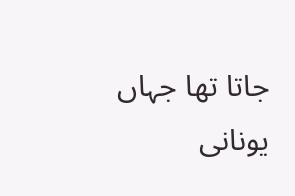جاتا تھا جہاں یونانی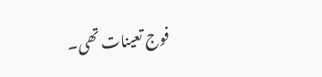فوج تعینات تھی۔